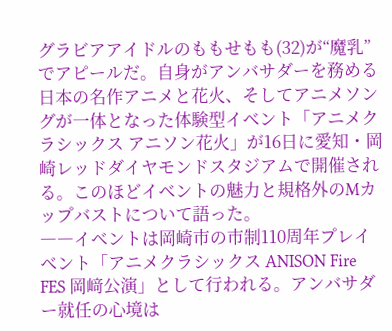グラビアアイドルのももせもも(32)が“魔乳”でアピールだ。自身がアンバサダーを務める日本の名作アニメと花火、そしてアニメソングが一体となった体験型イベント「アニメクラシックス アニソン花火」が16日に愛知・岡崎レッドダイヤモンドスタジアムで開催される。このほどイベントの魅力と規格外のMカップバストについて語った。
――イベントは岡崎市の市制110周年プレイベント「アニメクラシックス ANISON Fire FES 岡﨑公演」として行われる。アンバサダー就任の心境は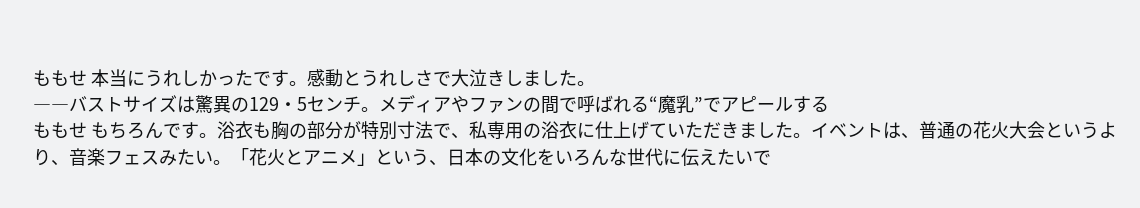ももせ 本当にうれしかったです。感動とうれしさで大泣きしました。
――バストサイズは驚異の129・5センチ。メディアやファンの間で呼ばれる“魔乳”でアピールする
ももせ もちろんです。浴衣も胸の部分が特別寸法で、私専用の浴衣に仕上げていただきました。イベントは、普通の花火大会というより、音楽フェスみたい。「花火とアニメ」という、日本の文化をいろんな世代に伝えたいで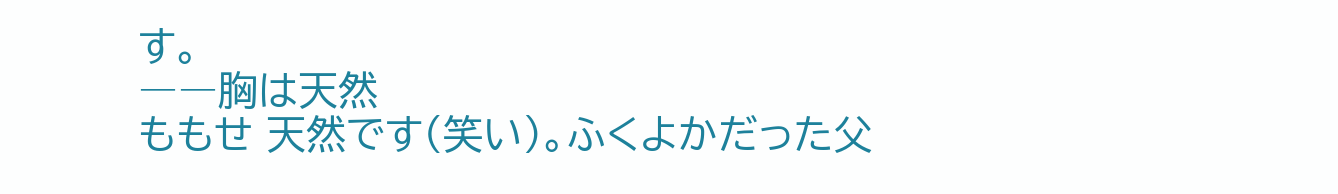す。
――胸は天然
ももせ 天然です(笑い)。ふくよかだった父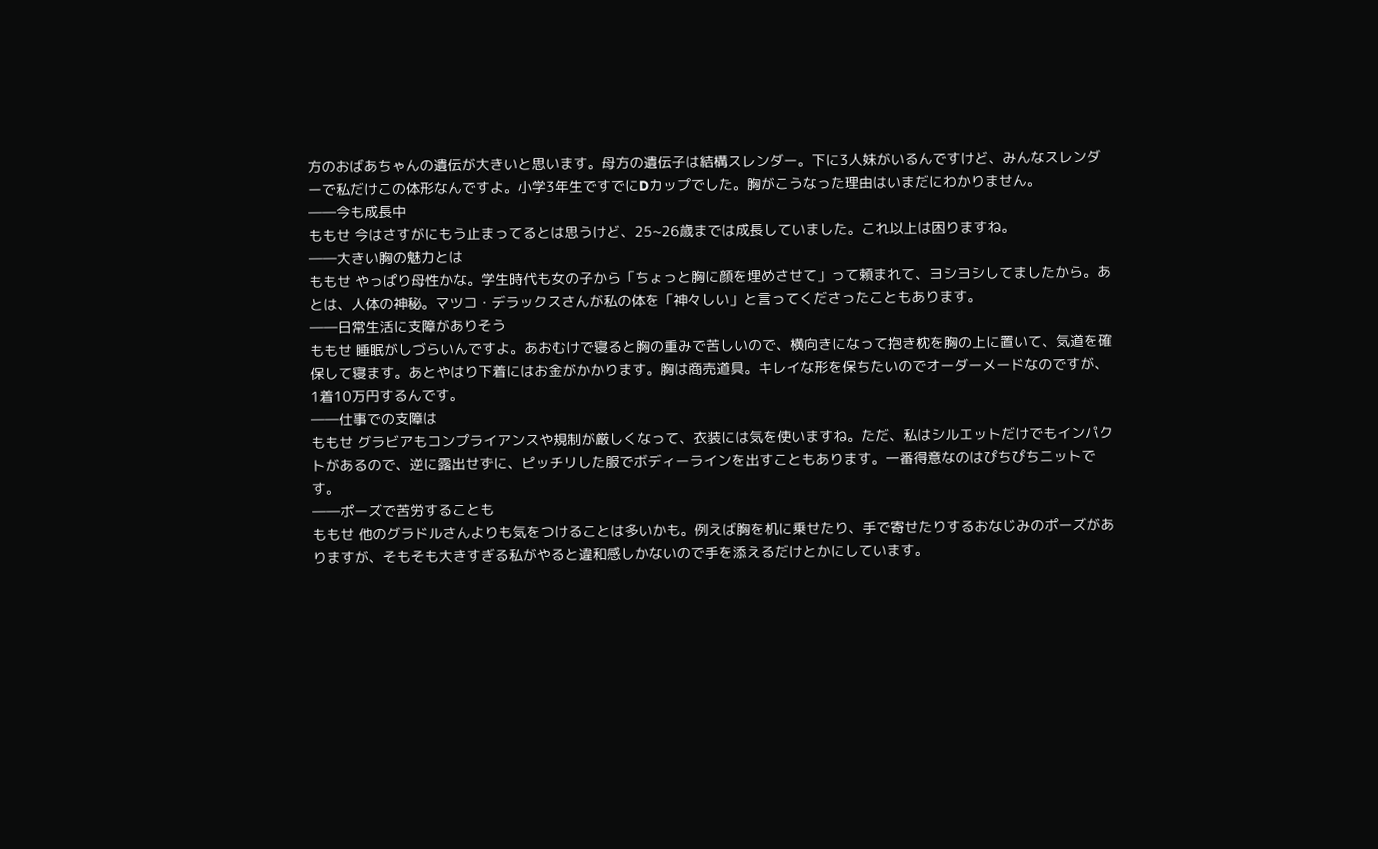方のおばあちゃんの遺伝が大きいと思います。母方の遺伝子は結構スレンダー。下に3人妹がいるんですけど、みんなスレンダーで私だけこの体形なんですよ。小学3年生ですでにDカップでした。胸がこうなった理由はいまだにわかりません。
――今も成長中
ももせ 今はさすがにもう止まってるとは思うけど、25~26歳までは成長していました。これ以上は困りますね。
――大きい胸の魅力とは
ももせ やっぱり母性かな。学生時代も女の子から「ちょっと胸に顔を埋めさせて」って頼まれて、ヨシヨシしてましたから。あとは、人体の神秘。マツコ・デラックスさんが私の体を「神々しい」と言ってくださったこともあります。
――日常生活に支障がありそう
ももせ 睡眠がしづらいんですよ。あおむけで寝ると胸の重みで苦しいので、横向きになって抱き枕を胸の上に置いて、気道を確保して寝ます。あとやはり下着にはお金がかかります。胸は商売道具。キレイな形を保ちたいのでオーダーメードなのですが、1着10万円するんです。
――仕事での支障は
ももせ グラビアもコンプライアンスや規制が厳しくなって、衣装には気を使いますね。ただ、私はシルエットだけでもインパクトがあるので、逆に露出せずに、ピッチリした服でボディーラインを出すこともあります。一番得意なのはぴちぴちニットです。
――ポーズで苦労することも
ももせ 他のグラドルさんよりも気をつけることは多いかも。例えば胸を机に乗せたり、手で寄せたりするおなじみのポーズがありますが、そもそも大きすぎる私がやると違和感しかないので手を添えるだけとかにしています。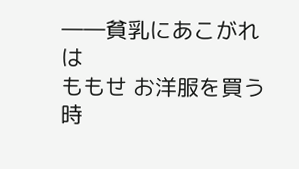――貧乳にあこがれは
ももせ お洋服を買う時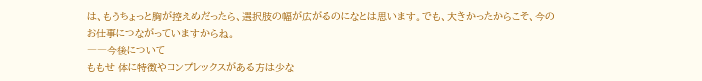は、もうちょっと胸が控えめだったら、選択肢の幅が広がるのになとは思います。でも、大きかったからこそ、今のお仕事につながっていますからね。
――今後について
ももせ 体に特徴やコンプレックスがある方は少な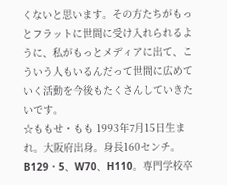くないと思います。その方たちがもっとフラットに世間に受け入れられるように、私がもっとメディアに出て、こういう人もいるんだって世間に広めていく活動を今後もたくさんしていきたいです。
☆ももせ・もも 1993年7月15日生まれ。大阪府出身。身長160センチ。B129・5、W70、H110。専門学校卒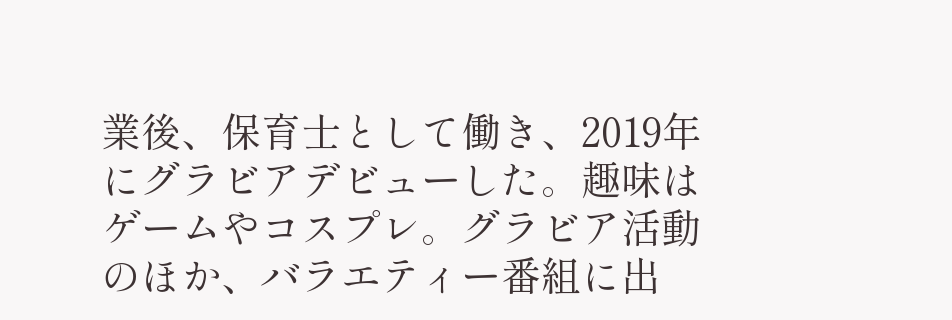業後、保育士として働き、2019年にグラビアデビューした。趣味はゲームやコスプレ。グラビア活動のほか、バラエティー番組に出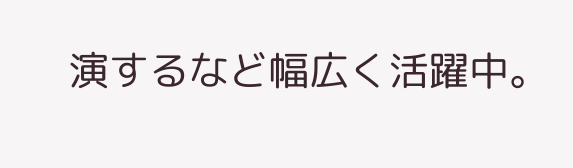演するなど幅広く活躍中。